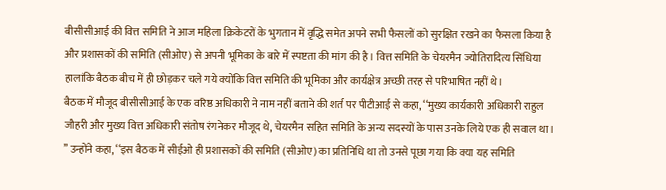बीसीसीआई की वित्त समिति ने आज महिला क्रिकेटरों के भुगतान में वृद्धि समेत अपने सभी फैसलों को सुरक्षित रखने का फैसला किया है और प्रशासकों की समिति (सीओए) से अपनी भूमिका के बारे में स्पष्टता की मांग की है। वित्त समिति के चेयरमैन ज्योतिरादित्य सिंधिया हालांकि बैठक बीच में ही छोड़कर चले गये क्योंकि वित्त समिति की भूमिका और कार्यक्षेत्र अच्छी तरह से परिभाषित नहीं थे।
बैठक में मौजूद बीसीसीआई के एक वरिष्ठ अधिकारी ने नाम नहीं बताने की शर्त पर पीटीआई से कहा, ‘‘मुख्य कार्यकारी अधिकारी राहुल जौहरी और मुख्य वित्त अधिकारी संतोष रंगनेकर मौजूद थे, चेयरमैन सहित समिति के अन्य सदस्यों के पास उनके लिये एक ही सवाल था। ’’ उन्होंने कहा, ‘‘इस बैठक में सीईओ ही प्रशासकों की समिति (सीओए) का प्रतिनिधि था तो उनसे पूछा गया कि क्या यह समिति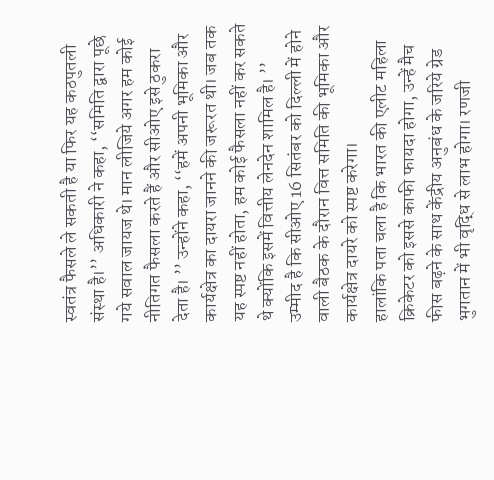स्वतंत्र फैसले ले सकती है या फिर यह कठपुतली संस्था है।’’ अधिकारी ने कहा, ‘‘समिति द्वारा पूछे गये सवाल जायज थे। मान लीजिये अगर हम कोई नीतिगत फैसला करते हैं और सीओए इसे ठुकरा देता है। ’’ उन्होंने कहा, ‘‘हमें अपनी भूमिका और कार्यक्षेत्र का दायरा जानने की जरूरत थी। जब तक यह स्पष्ट नहीं होता, हम कोई फैसला नहीं कर सकते थे क्योंकि इसमें वित्तीय लेनदेन शामिल है। ’’ उम्मीद है कि सीओए 16 सितंबर को दिल्ली में होने वाली बैठक के दौरान वित्त समिति की भूमिका और कार्यक्षेत्र दायरे को स्पष्ट करेगा।
हालांकि पता चला है कि भारत की एलीट महिला क्रिकेटर को इससे काफी फायदा होगा, उन्हें मैच फीस बढ़ने के साथ केंद्रीय अनुबंध के जरिये ग्रेड भुगतान में भी वृद्धि से लाभ होगा। रणजी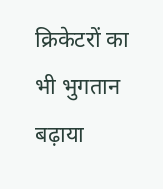क्रिकेटरों का भी भुगतान बढ़ाया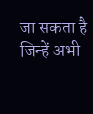जा सकता है जिन्हें अभी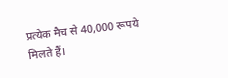प्रत्येक मैच से 40,000 रूपये मिलते हैं।